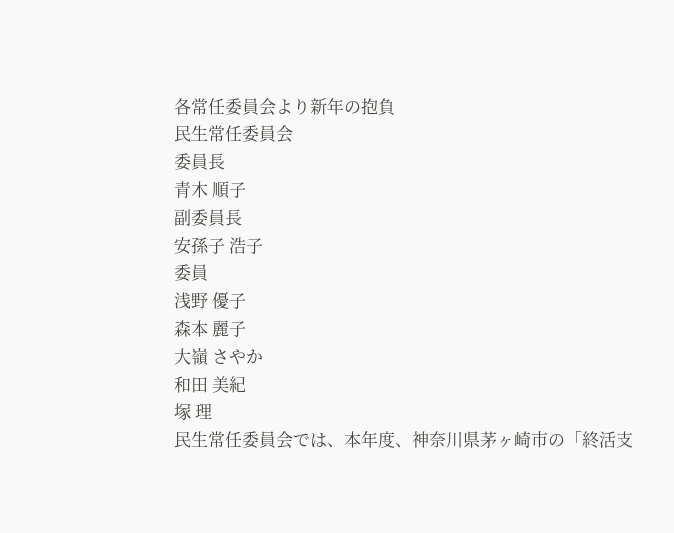各常任委員会より新年の抱負
民生常任委員会
委員長
青木 順子
副委員長
安孫子 浩子
委員
浅野 優子
森本 麗子
大嶺 さやか
和田 美紀
塚 理
⺠⽣常任委員会では、本年度、神奈川県茅ヶ崎市の「終活⽀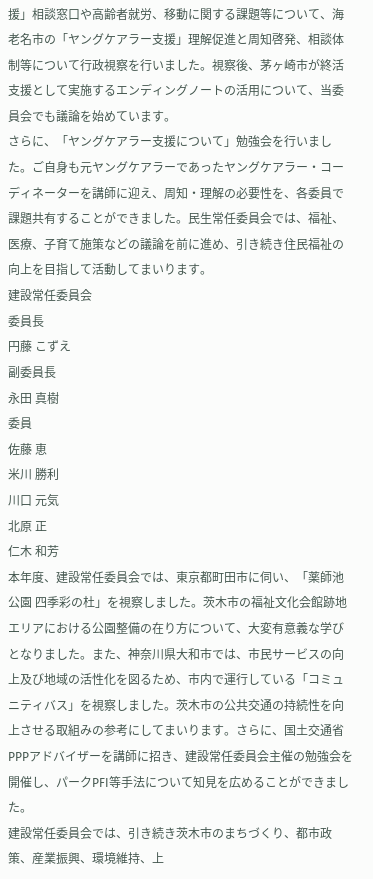援」相談窓⼝や⾼齢者就労、移動に関する課題等について、海⽼名市の「ヤングケアラー⽀援」理解促進と周知啓発、相談体制等について⾏政視察を⾏いました。視察後、茅ヶ崎市が終活⽀援として実施するエンディングノートの活⽤について、当委員会でも議論を始めています。
さらに、「ヤングケアラー⽀援について」勉強会を⾏いました。ご⾃⾝も元ヤングケアラーであったヤングケアラー・コーディネーターを講師に迎え、周知・理解の必要性を、各委員で課題共有することができました。⺠⽣常任委員会では、福祉、医療、⼦育て施策などの議論を前に進め、引き続き住⺠福祉の向上を⽬指して活動してまいります。
建設常任委員会
委員長
円藤 こずえ
副委員長
永田 真樹
委員
佐藤 恵
米川 勝利
川口 元気
北原 正
仁木 和芳
本年度、建設常任委員会では、東京都町⽥市に伺い、「薬師池公園 四季彩の杜」を視察しました。茨⽊市の福祉⽂化会館跡地エリアにおける公園整備の在り⽅について、⼤変有意義な学びとなりました。また、神奈川県⼤和市では、市⺠サービスの向上及び地域の活性化を図るため、市内で運⾏している「コミュニティバス」を視察しました。茨⽊市の公共交通の持続性を向上させる取組みの参考にしてまいります。さらに、国⼟交通省PPPアドバイザーを講師に招き、建設常任委員会主催の勉強会を開催し、パークPFI等⼿法について知⾒を広めることができました。
建設常任委員会では、引き続き茨⽊市のまちづくり、都市政策、産業振興、環境維持、上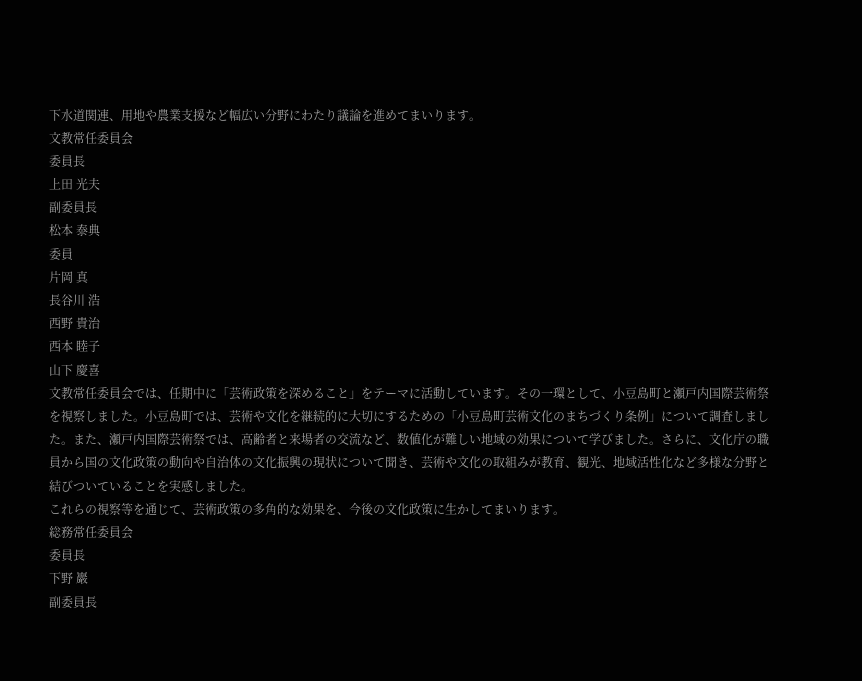下⽔道関連、⽤地や農業⽀援など幅広い分野にわたり議論を進めてまいります。
文教常任委員会
委員長
上田 光夫
副委員長
松本 泰典
委員
片岡 真
長谷川 浩
西野 貴治
西本 睦子
山下 慶喜
⽂教常任委員会では、任期中に「芸術政策を深めること」をテーマに活動しています。その⼀環として、⼩⾖島町と瀬⼾内国際芸術祭を視察しました。⼩⾖島町では、芸術や⽂化を継続的に⼤切にするための「⼩⾖島町芸術⽂化のまちづくり条例」について調査しました。また、瀬⼾内国際芸術祭では、⾼齢者と来場者の交流など、数値化が難しい地域の効果について学びました。さらに、⽂化庁の職員から国の⽂化政策の動向や⾃治体の⽂化振興の現状について聞き、芸術や⽂化の取組みが教育、観光、地域活性化など多様な分野と結びついていることを実感しました。
これらの視察等を通じて、芸術政策の多⾓的な効果を、今後の⽂化政策に⽣かしてまいります。
総務常任委員会
委員長
下野 巖
副委員長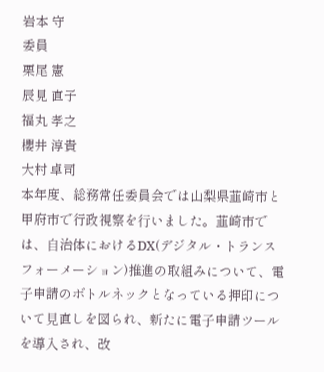岩本 守
委員
栗尾 憲
辰見 直子
福丸 孝之
櫻井 淳貴
大村 卓司
本年度、総務常任委員会では山梨県韮崎市と甲府市で行政視察を⾏いました。韮崎市では、⾃治体におけるDX(デジタル・トランスフォーメーション)推進の取組みについて、電⼦申請のボトルネックとなっている押印について⾒直しを図られ、新たに電⼦申請ツールを導⼊され、改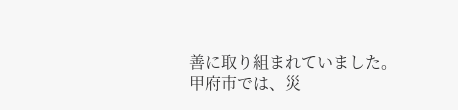善に取り組まれていました。甲府市では、災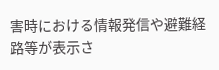害時における情報発信や避難経路等が表⽰さ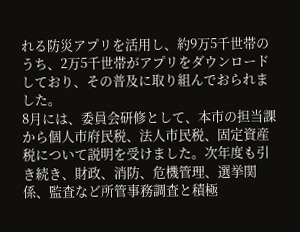れる防災アプリを活用し、約9万5千世帯のうち、2万5千世帯がアプリをダウンロードしており、その普及に取り組んでおられました。
8⽉には、委員会研修として、本市の担当課から個⼈市府⺠税、法⼈市⺠税、固定資産税について説明を受けました。次年度も引き続き、財政、消防、危機管理、選挙関係、監査など所管事務調査と積極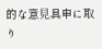的な意⾒具申に取り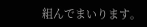組んでまいります。